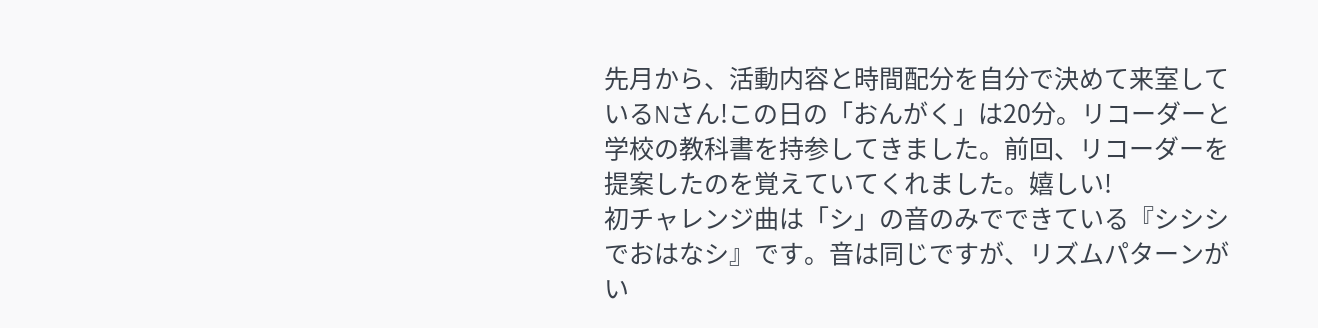先月から、活動内容と時間配分を自分で決めて来室しているNさん!この日の「おんがく」は20分。リコーダーと学校の教科書を持参してきました。前回、リコーダーを提案したのを覚えていてくれました。嬉しい!
初チャレンジ曲は「シ」の音のみでできている『シシシでおはなシ』です。音は同じですが、リズムパターンがい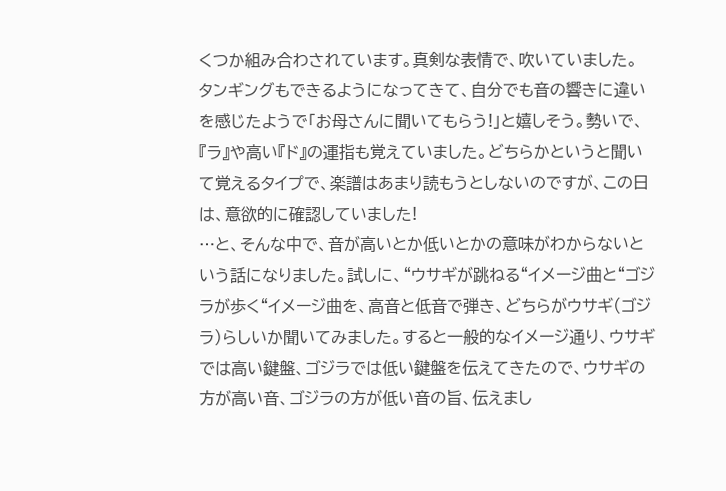くつか組み合わされています。真剣な表情で、吹いていました。
タンギングもできるようになってきて、自分でも音の響きに違いを感じたようで「お母さんに聞いてもらう!」と嬉しそう。勢いで、『ラ』や高い『ド』の運指も覚えていました。どちらかというと聞いて覚えるタイプで、楽譜はあまり読もうとしないのですが、この日は、意欲的に確認していました!
…と、そんな中で、音が高いとか低いとかの意味がわからないという話になりました。試しに、“ウサギが跳ねる“イメージ曲と“ゴジラが歩く“イメージ曲を、高音と低音で弾き、どちらがウサギ(ゴジラ)らしいか聞いてみました。すると一般的なイメージ通り、ウサギでは高い鍵盤、ゴジラでは低い鍵盤を伝えてきたので、ウサギの方が高い音、ゴジラの方が低い音の旨、伝えまし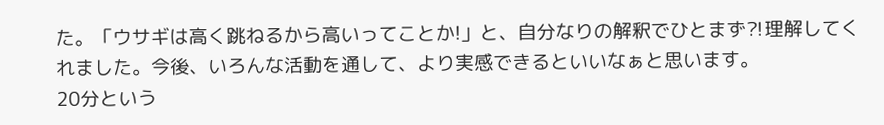た。「ウサギは高く跳ねるから高いってことか!」と、自分なりの解釈でひとまず⁈理解してくれました。今後、いろんな活動を通して、より実感できるといいなぁと思います。
20分という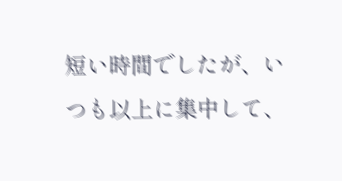短い時間でしたが、いつも以上に集中して、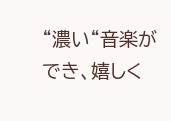“濃い“音楽ができ、嬉しく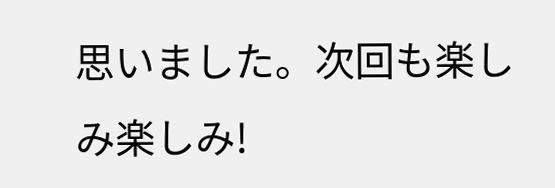思いました。次回も楽しみ楽しみ!